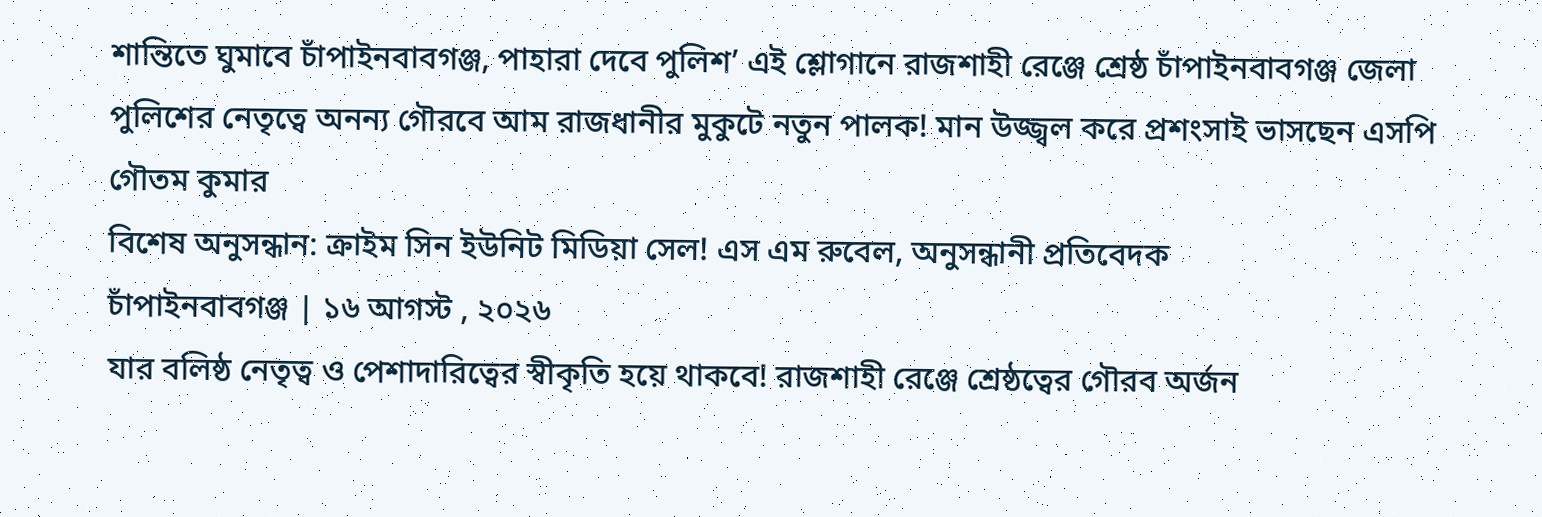শান্তিতে ঘুমাবে চাঁপাইনবাবগঞ্জ, পাহারা দেবে পুলিশ’ এই শ্লোগানে রাজশাহী রেঞ্জে শ্রেষ্ঠ চাঁপাইনবাবগঞ্জ জেলা পুলিশের নেতৃত্বে অনন্য গৌরবে আম রাজধানীর মুকুটে নতুন পালক! মান উজ্জ্বল করে প্রশংসাই ভাসছেন এসপি গৌতম কুমার
বিশেষ অনুসন্ধান: ক্রাইম সিন ইউনিট মিডিয়া সেল! এস এম রুবেল, অনুসন্ধানী প্রতিবেদক
চাঁপাইনবাবগঞ্জ | ১৬ আগস্ট , ২০২৬
যার বলিষ্ঠ নেতৃত্ব ও পেশাদারিত্বের স্বীকৃতি হয়ে থাকবে! রাজশাহী রেঞ্জে শ্রেষ্ঠত্বের গৌরব অর্জন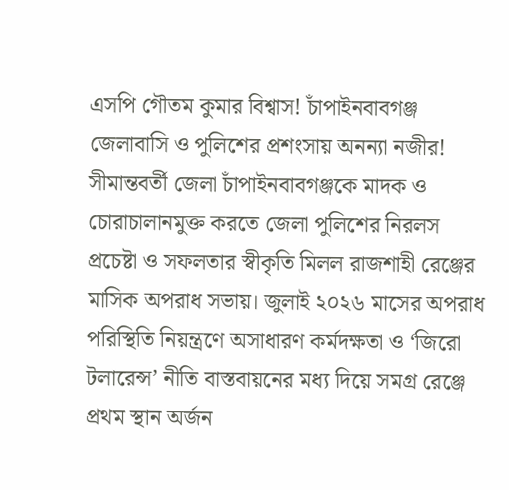এসপি গৌতম কুমার বিশ্বাস! চাঁপাইনবাবগঞ্জ জেলাবাসি ও পুলিশের প্রশংসায় অনন্যা নজীর!
সীমান্তবর্তী জেলা চাঁপাইনবাবগঞ্জকে মাদক ও চোরাচালানমুক্ত করতে জেলা পুলিশের নিরলস প্রচেষ্টা ও সফলতার স্বীকৃতি মিলল রাজশাহী রেঞ্জের মাসিক অপরাধ সভায়। জুলাই ২০২৬ মাসের অপরাধ পরিস্থিতি নিয়ন্ত্রণে অসাধারণ কর্মদক্ষতা ও ‘জিরো টলারেন্স’ নীতি বাস্তবায়নের মধ্য দিয়ে সমগ্র রেঞ্জে প্রথম স্থান অর্জন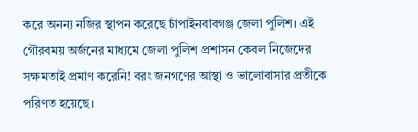করে অনন্য নজির স্থাপন করেছে চাঁপাইনবাবগঞ্জ জেলা পুলিশ। এই গৌরবময় অর্জনের মাধ্যমে জেলা পুলিশ প্রশাসন কেবল নিজেদের সক্ষমতাই প্রমাণ করেনি! বরং জনগণের আস্থা ও ভালোবাসার প্রতীকে পরিণত হয়েছে।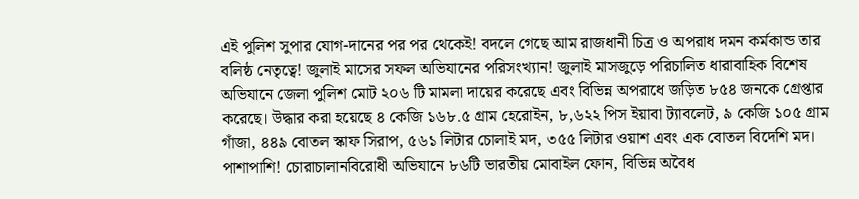এই পুলিশ সুপার যোগ-দানের পর পর থেকেই! বদলে গেছে আম রাজধানী চিত্র ও অপরাধ দমন কর্মকান্ড তার বলিষ্ঠ নেতৃত্বে! জুলাই মাসের সফল অভিযানের পরিসংখ্যান! জুলাই মাসজুড়ে পরিচালিত ধারাবাহিক বিশেষ অভিযানে জেলা পুলিশ মোট ২০৬ টি মামলা দায়ের করেছে এবং বিভিন্ন অপরাধে জড়িত ৮৫৪ জনকে গ্রেপ্তার করেছে। উদ্ধার করা হয়েছে ৪ কেজি ১৬৮.৫ গ্রাম হেরোইন, ৮,৬২২ পিস ইয়াবা ট্যাবলেট, ৯ কেজি ১০৫ গ্রাম গাঁজা, ৪৪৯ বোতল স্কাফ সিরাপ, ৫৬১ লিটার চোলাই মদ, ৩৫৫ লিটার ওয়াশ এবং এক বোতল বিদেশি মদ। পাশাপাশি! চোরাচালানবিরোধী অভিযানে ৮৬টি ভারতীয় মোবাইল ফোন, বিভিন্ন অবৈধ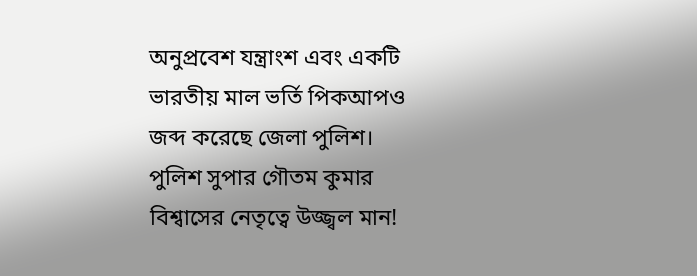অনুপ্রবেশ যন্ত্রাংশ এবং একটি ভারতীয় মাল ভর্তি পিকআপও জব্দ করেছে জেলা পুলিশ।
পুলিশ সুপার গৌতম কুমার বিশ্বাসের নেতৃত্বে উজ্জ্বল মান!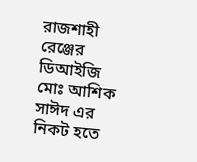রাজশাহী রেঞ্জের ডিআইজি মোঃ আশিক সাঈদ এর নিকট হতে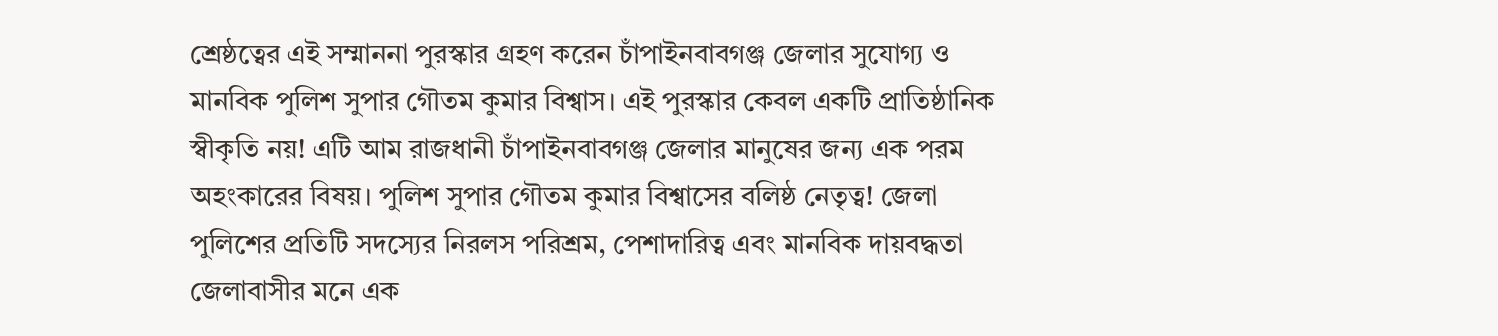শ্রেষ্ঠত্বের এই সম্মাননা পুরস্কার গ্রহণ করেন চাঁপাইনবাবগঞ্জ জেলার সুযোগ্য ও মানবিক পুলিশ সুপার গৌতম কুমার বিশ্বাস। এই পুরস্কার কেবল একটি প্রাতিষ্ঠানিক স্বীকৃতি নয়! এটি আম রাজধানী চাঁপাইনবাবগঞ্জ জেলার মানুষের জন্য এক পরম অহংকারের বিষয়। পুলিশ সুপার গৌতম কুমার বিশ্বাসের বলিষ্ঠ নেতৃত্ব! জেলা পুলিশের প্রতিটি সদস্যের নিরলস পরিশ্রম, পেশাদারিত্ব এবং মানবিক দায়বদ্ধতা জেলাবাসীর মনে এক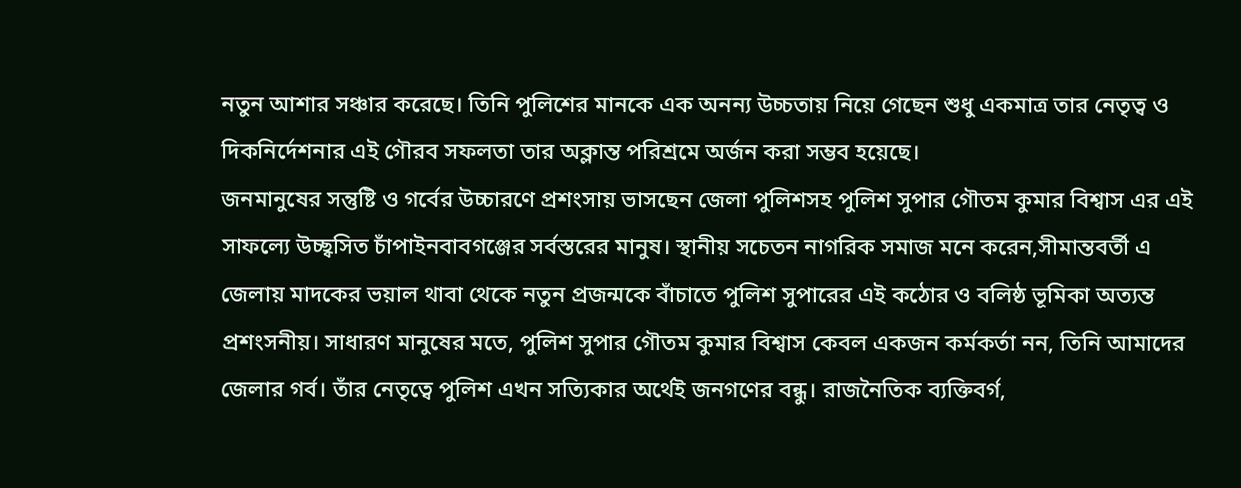নতুন আশার সঞ্চার করেছে। তিনি পুলিশের মানকে এক অনন্য উচ্চতায় নিয়ে গেছেন শুধু একমাত্র তার নেতৃত্ব ও দিকনির্দেশনার এই গৌরব সফলতা তার অক্লান্ত পরিশ্রমে অর্জন করা সম্ভব হয়েছে।
জনমানুষের সন্তুষ্টি ও গর্বের উচ্চারণে প্রশংসায় ভাসছেন জেলা পুলিশসহ পুলিশ সুপার গৌতম কুমার বিশ্বাস এর এই সাফল্যে উচ্ছ্বসিত চাঁপাইনবাবগঞ্জের সর্বস্তরের মানুষ। স্থানীয় সচেতন নাগরিক সমাজ মনে করেন,সীমান্তবর্তী এ জেলায় মাদকের ভয়াল থাবা থেকে নতুন প্রজন্মকে বাঁচাতে পুলিশ সুপারের এই কঠোর ও বলিষ্ঠ ভূমিকা অত্যন্ত প্রশংসনীয়। সাধারণ মানুষের মতে, পুলিশ সুপার গৌতম কুমার বিশ্বাস কেবল একজন কর্মকর্তা নন, তিনি আমাদের জেলার গর্ব। তাঁর নেতৃত্বে পুলিশ এখন সত্যিকার অর্থেই জনগণের বন্ধু। রাজনৈতিক ব্যক্তিবর্গ,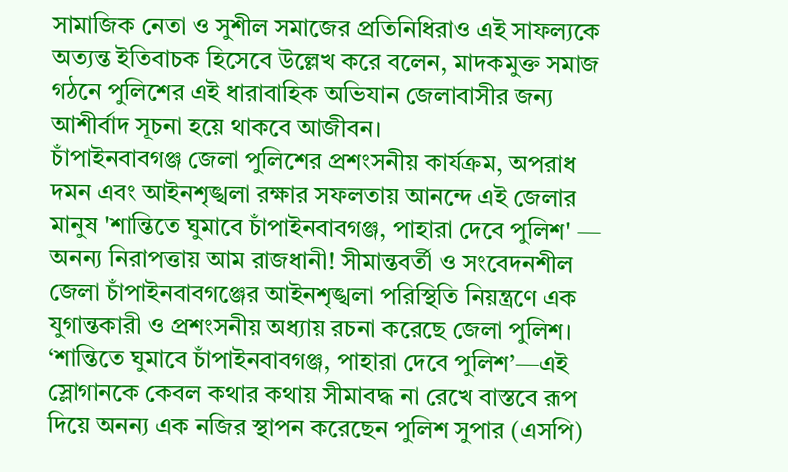সামাজিক নেতা ও সুশীল সমাজের প্রতিনিধিরাও এই সাফল্যকে অত্যন্ত ইতিবাচক হিসেবে উল্লেখ করে বলেন, মাদকমুক্ত সমাজ গঠনে পুলিশের এই ধারাবাহিক অভিযান জেলাবাসীর জন্য আশীর্বাদ সূচনা হয়ে থাকবে আজীবন।
চাঁপাইনবাবগঞ্জ জেলা পুলিশের প্রশংসনীয় কার্যক্রম, অপরাধ দমন এবং আইনশৃঙ্খলা রক্ষার সফলতায় আনন্দে এই জেলার মানুষ 'শান্তিতে ঘুমাবে চাঁপাইনবাবগঞ্জ, পাহারা দেবে পুলিশ' — অনন্য নিরাপত্তায় আম রাজধানী! সীমান্তবর্তী ও সংবেদনশীল জেলা চাঁপাইনবাবগঞ্জের আইনশৃঙ্খলা পরিস্থিতি নিয়ন্ত্রণে এক যুগান্তকারী ও প্রশংসনীয় অধ্যায় রচনা করেছে জেলা পুলিশ। ‘শান্তিতে ঘুমাবে চাঁপাইনবাবগঞ্জ, পাহারা দেবে পুলিশ’—এই স্লোগানকে কেবল কথার কথায় সীমাবদ্ধ না রেখে বাস্তবে রূপ দিয়ে অনন্য এক নজির স্থাপন করেছেন পুলিশ সুপার (এসপি)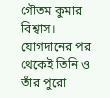গৌতম কুমার বিশ্বাস। যোগদানের পর থেকেই তিনি ও তাঁর পুরো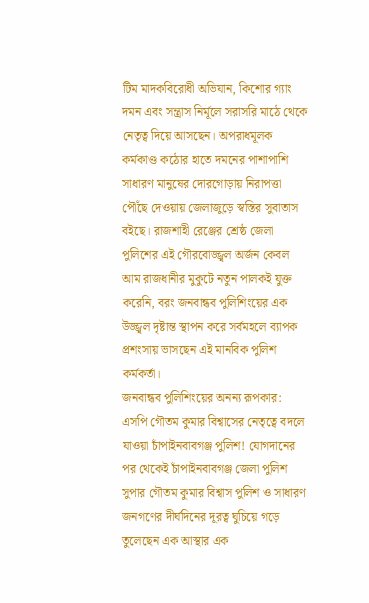টিম মাদকবিরোধী অভিযান, কিশোর গ্যাং দমন এবং সন্ত্রাস নির্মূলে সরাসরি মাঠে থেকে নেতৃত্ব দিয়ে আসছেন। অপরাধমূলক কর্মকাণ্ড কঠোর হাতে দমনের পাশাপাশি সাধারণ মানুষের দোরগোড়ায় নিরাপত্তা পৌঁছে দেওয়ায় জেলাজুড়ে স্বস্তির সুবাতাস বইছে। রাজশাহী রেঞ্জের শ্রেষ্ঠ জেলা পুলিশের এই গৌরবোজ্জ্বল অর্জন কেবল আম রাজধানীর মুকুটে নতুন পালকই যুক্ত করেনি, বরং জনবান্ধব পুলিশিংয়ের এক উজ্জ্বল দৃষ্টান্ত স্থাপন করে সর্বমহলে ব্যাপক প্রশংসায় ভাসছেন এই মানবিক পুলিশ কর্মকর্তা।
জনবান্ধব পুলিশিংয়ের অনন্য রূপকার: এসপি গৌতম কুমার বিশ্বাসের নেতৃত্বে বদলে যাওয়া চাঁপাইনবাবগঞ্জ পুলিশ! যোগদানের পর থেকেই চাঁপাইনবাবগঞ্জ জেলা পুলিশ সুপার গৌতম কুমার বিশ্বাস পুলিশ ও সাধারণ জনগণের দীর্ঘদিনের দূরত্ব ঘুচিয়ে গড়ে তুলেছেন এক আস্থার এক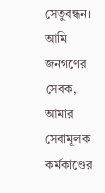সেতুবন্ধন। আমি জনগণের সেবক, আমার সেবামূলক কর্মকাণ্ডের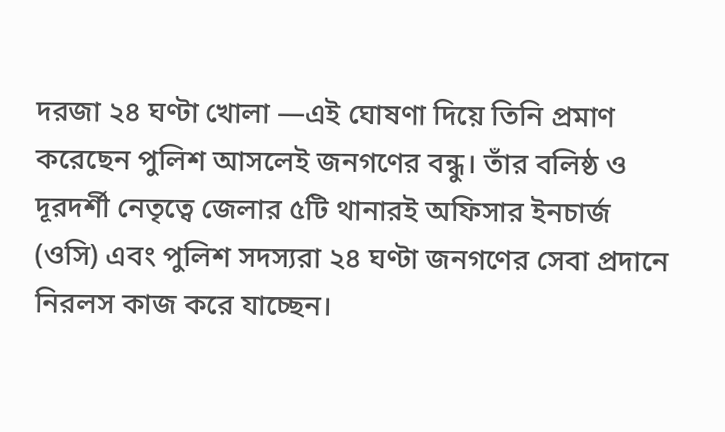দরজা ২৪ ঘণ্টা খোলা —এই ঘোষণা দিয়ে তিনি প্রমাণ করেছেন পুলিশ আসলেই জনগণের বন্ধু। তাঁর বলিষ্ঠ ও দূরদর্শী নেতৃত্বে জেলার ৫টি থানারই অফিসার ইনচার্জ (ওসি) এবং পুলিশ সদস্যরা ২৪ ঘণ্টা জনগণের সেবা প্রদানে নিরলস কাজ করে যাচ্ছেন।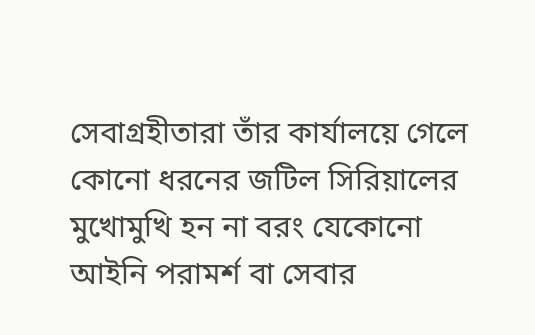সেবাগ্রহীতারা তাঁর কার্যালয়ে গেলে কোনো ধরনের জটিল সিরিয়ালের মুখোমুখি হন না বরং যেকোনো আইনি পরামর্শ বা সেবার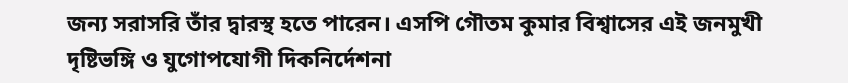জন্য সরাসরি তাঁর দ্বারস্থ হতে পারেন। এসপি গৌতম কুমার বিশ্বাসের এই জনমুখী দৃষ্টিভঙ্গি ও যুগোপযোগী দিকনির্দেশনা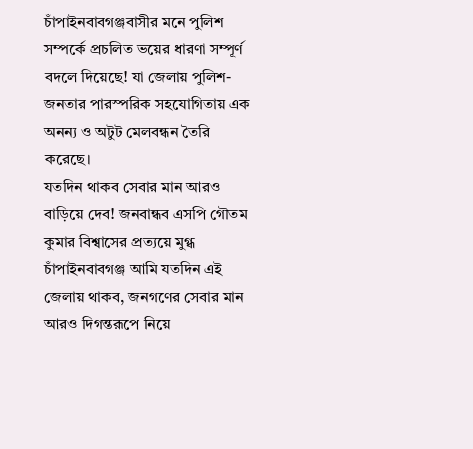চাঁপাইনবাবগঞ্জবাসীর মনে পুলিশ সম্পর্কে প্রচলিত ভয়ের ধারণা সম্পূর্ণ বদলে দিয়েছে! যা জেলায় পুলিশ-জনতার পারস্পরিক সহযোগিতায় এক অনন্য ও অটুট মেলবন্ধন তৈরি করেছে।
যতদিন থাকব সেবার মান আরও বাড়িয়ে দেব! জনবান্ধব এসপি গৌতম কুমার বিশ্বাসের প্রত্যয়ে মুগ্ধ চাঁপাইনবাবগঞ্জ আমি যতদিন এই জেলায় থাকব, জনগণের সেবার মান আরও দিগন্তরূপে নিয়ে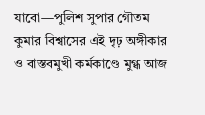যাবো—পুলিশ সুপার গৌতম কুমার বিশ্বাসের এই দৃঢ় অঙ্গীকার ও বাস্তবমুখী কর্মকাণ্ডে মুগ্ধ আজ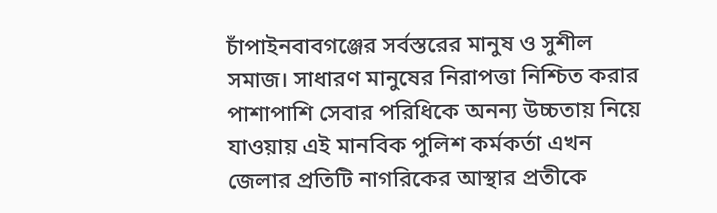চাঁপাইনবাবগঞ্জের সর্বস্তরের মানুষ ও সুশীল সমাজ। সাধারণ মানুষের নিরাপত্তা নিশ্চিত করার পাশাপাশি সেবার পরিধিকে অনন্য উচ্চতায় নিয়ে যাওয়ায় এই মানবিক পুলিশ কর্মকর্তা এখন জেলার প্রতিটি নাগরিকের আস্থার প্রতীকে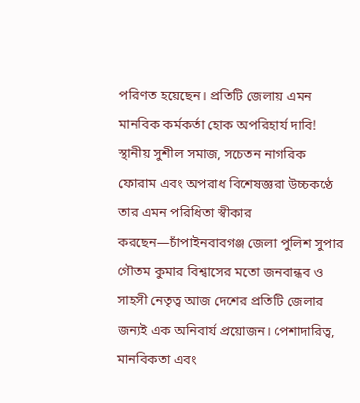পরিণত হয়েছেন। প্রতিটি জেলায় এমন মানবিক কর্মকর্তা হোক অপরিহার্য দাবি! স্থানীয় সুশীল সমাজ, সচেতন নাগরিক ফোরাম এবং অপরাধ বিশেষজ্ঞরা উচ্চকণ্ঠে তার এমন পরিধিতা স্বীকার করছেন—চাঁপাইনবাবগঞ্জ জেলা পুলিশ সুপার গৌতম কুমার বিশ্বাসের মতো জনবান্ধব ও সাহসী নেতৃত্ব আজ দেশের প্রতিটি জেলার জন্যই এক অনিবার্য প্রয়োজন। পেশাদারিত্ব, মানবিকতা এবং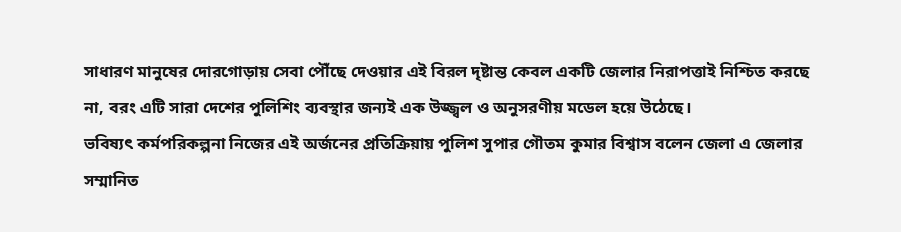সাধারণ মানুষের দোরগোড়ায় সেবা পৌঁছে দেওয়ার এই বিরল দৃষ্টান্ত কেবল একটি জেলার নিরাপত্তাই নিশ্চিত করছে না, বরং এটি সারা দেশের পুলিশিং ব্যবস্থার জন্যই এক উজ্জ্বল ও অনুসরণীয় মডেল হয়ে উঠেছে।
ভবিষ্যৎ কর্মপরিকল্পনা নিজের এই অর্জনের প্রতিক্রিয়ায় পুলিশ সুপার গৌতম কুমার বিশ্বাস বলেন জেলা এ জেলার সম্মানিত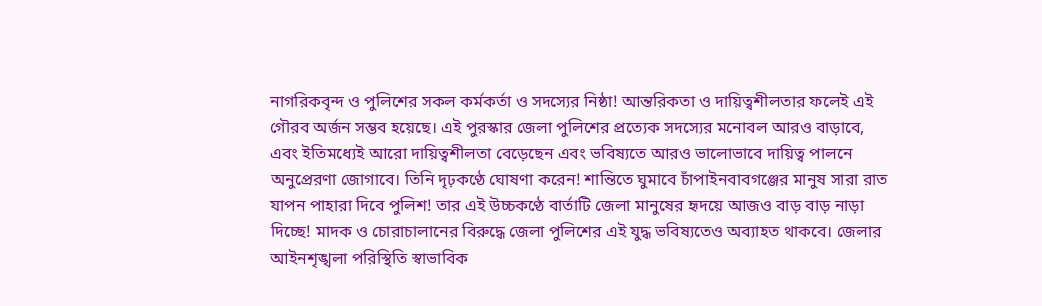নাগরিকবৃন্দ ও পুলিশের সকল কর্মকর্তা ও সদস্যের নিষ্ঠা! আন্তরিকতা ও দায়িত্বশীলতার ফলেই এই গৌরব অর্জন সম্ভব হয়েছে। এই পুরস্কার জেলা পুলিশের প্রত্যেক সদস্যের মনোবল আরও বাড়াবে, এবং ইতিমধ্যেই আরো দায়িত্বশীলতা বেড়েছেন এবং ভবিষ্যতে আরও ভালোভাবে দায়িত্ব পালনে অনুপ্রেরণা জোগাবে। তিনি দৃঢ়কণ্ঠে ঘোষণা করেন! শান্তিতে ঘুমাবে চাঁপাইনবাবগঞ্জের মানুষ সারা রাত যাপন পাহারা দিবে পুলিশ! তার এই উচ্চকণ্ঠে বার্তাটি জেলা মানুষের হৃদয়ে আজও বাড় বাড় নাড়া দিচ্ছে! মাদক ও চোরাচালানের বিরুদ্ধে জেলা পুলিশের এই যুদ্ধ ভবিষ্যতেও অব্যাহত থাকবে। জেলার আইনশৃঙ্খলা পরিস্থিতি স্বাভাবিক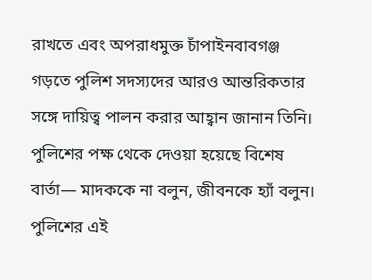রাখতে এবং অপরাধমুক্ত চাঁপাইনবাবগঞ্জ গড়তে পুলিশ সদস্যদের আরও আন্তরিকতার সঙ্গে দায়িত্ব পালন করার আহ্বান জানান তিনি। পুলিশের পক্ষ থেকে দেওয়া হয়েছে বিশেষ বার্তা— মাদককে না বলুন, জীবনকে হ্যাঁ বলুন। পুলিশের এই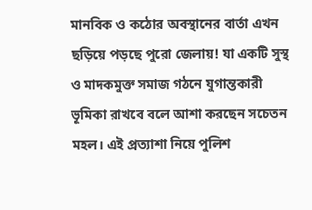মানবিক ও কঠোর অবস্থানের বার্তা এখন ছড়িয়ে পড়ছে পুরো জেলায়! যা একটি সুস্থ ও মাদকমুক্ত সমাজ গঠনে যুগান্তকারী ভূমিকা রাখবে বলে আশা করছেন সচেতন মহল। এই প্রত্যাশা নিয়ে পুলিশ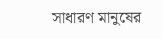সাধারণ মানুষের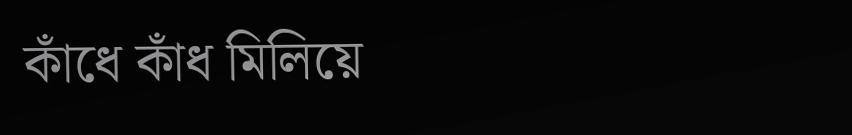কাঁধে কাঁধ মিলিয়ে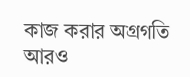কাজ করার অগ্রগতি আরও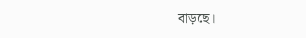বাড়ছে।